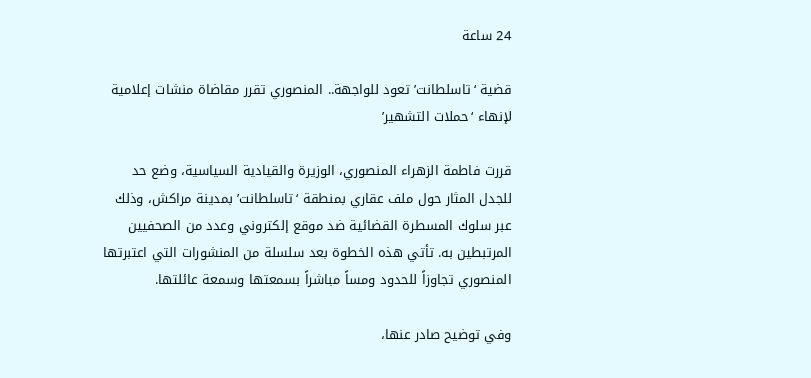24 ساعة

قضية ‘تاسلطانت’ تعود للواجهة.. المنصوري تقرر مقاضاة منشات إعلامية لإنهاء ‘حملات التشهير’

قررت فاطمة الزهراء المنصوري، الوزيرة والقيادية السياسية، وضع حد للجدل المثار حول ملف عقاري بمنطقة ‘تاسلطانت’ بمدينة مراكش، وذلك عبر سلوك المسطرة القضائية ضد موقع إلكتروني وعدد من الصحفيين المرتبطين به. تأتي هذه الخطوة بعد سلسلة من المنشورات التي اعتبرتها المنصوري تجاوزاً للحدود ومساً مباشراً بسمعتها وسمعة عائلتها.

وفي توضيح صادر عنها،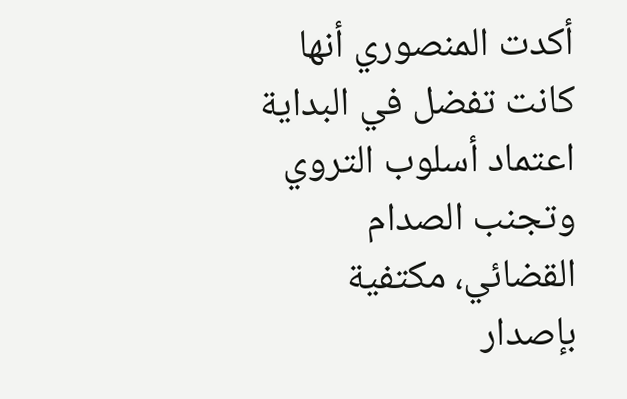أكدت المنصوري أنها كانت تفضل في البداية اعتماد أسلوب التروي وتجنب الصدام القضائي، مكتفية بإصدار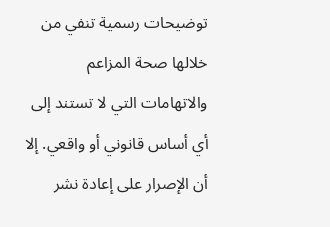توضيحات رسمية تنفي من خلالها صحة المزاعم والاتهامات التي لا تستند إلى أي أساس قانوني أو واقعي. إلا أن الإصرار على إعادة نشر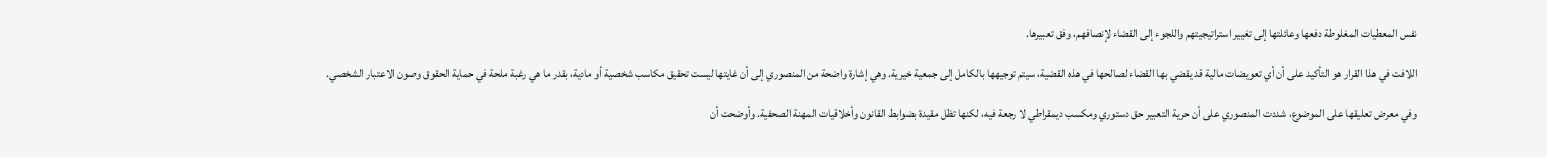نفس المعطيات المغلوطة دفعها وعائلتها إلى تغيير استراتيجيتهم واللجوء إلى القضاء لإنصافهم، وفق تعبيرها.

اللافت في هذا القرار هو التأكيد على أن أي تعويضات مالية قد يقضي بها القضاء لصالحها في هذه القضية، سيتم توجيهها بالكامل إلى جمعية خيرية. وهي إشارة واضحة من المنصوري إلى أن غايتها ليست تحقيق مكاسب شخصية أو مادية، بقدر ما هي رغبة ملحة في حماية الحقوق وصون الاعتبار الشخصي.

وفي معرض تعليقها على الموضوع، شددت المنصوري على أن حرية التعبير حق دستوري ومكسب ديمقراطي لا رجعة فيه، لكنها تظل مقيدة بضوابط القانون وأخلاقيات المهنة الصحفية. وأوضحت أن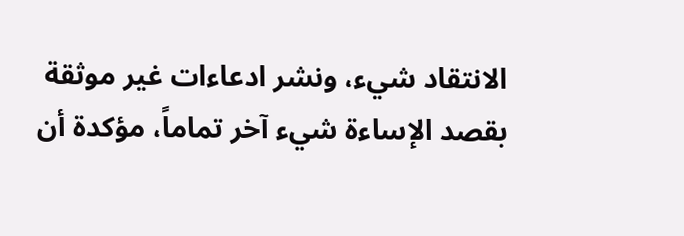الانتقاد شيء، ونشر ادعاءات غير موثقة بقصد الإساءة شيء آخر تماماً، مؤكدة أن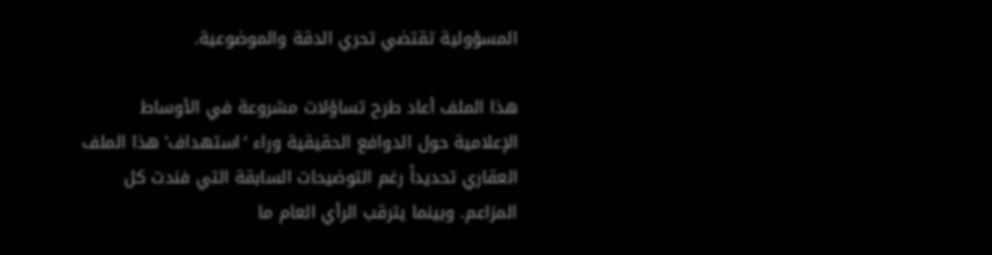المسؤولية تقتضي تحري الدقة والموضوعية.

هذا الملف أعاد طرح تساؤلات مشروعة في الأوساط الإعلامية حول الدوافع الحقيقية وراء ‘استهداف’ هذا الملف العقاري تحديداً رغم التوضيحات السابقة التي فندت كل المزاعم. وبينما يترقب الرأي العام ما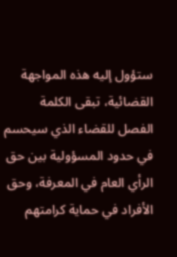ستؤول إليه هذه المواجهة القضائية، تبقى الكلمة الفصل للقضاء الذي سيحسم في حدود المسؤولية بين حق الرأي العام في المعرفة، وحق الأفراد في حماية كرامتهم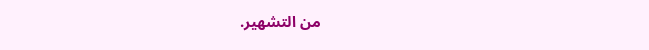من التشهير.